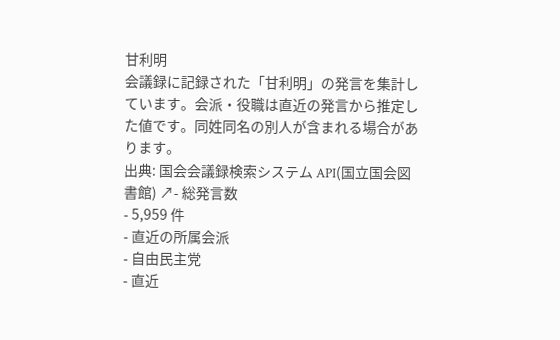甘利明
会議録に記録された「甘利明」の発言を集計しています。会派・役職は直近の発言から推定した値です。同姓同名の別人が含まれる場合があります。
出典: 国会会議録検索システム API(国立国会図書館) ↗- 総発言数
- 5,959 件
- 直近の所属会派
- 自由民主党
- 直近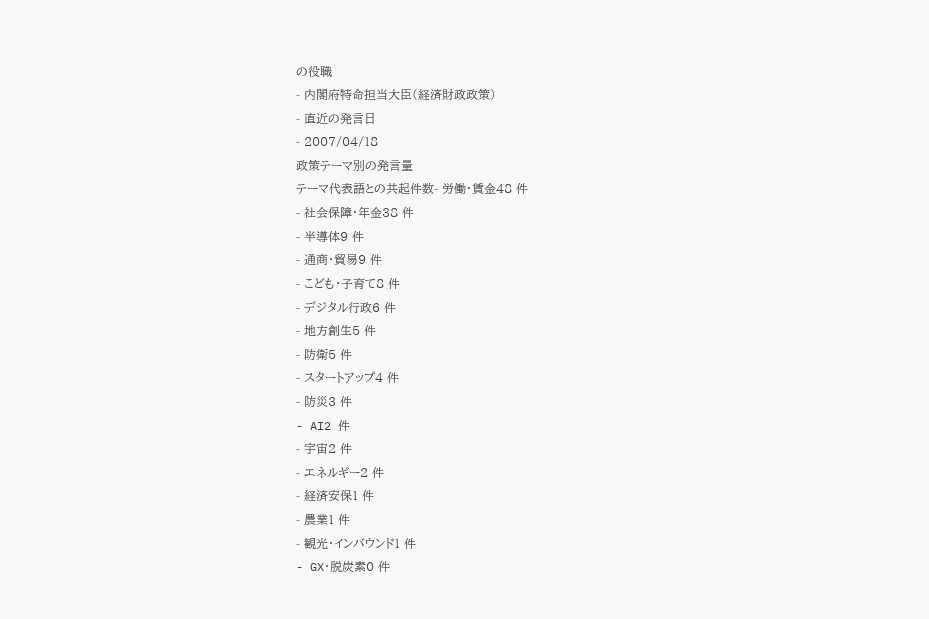の役職
- 内閣府特命担当大臣(経済財政政策)
- 直近の発言日
- 2007/04/18
政策テーマ別の発言量
テーマ代表語との共起件数- 労働・賃金48 件
- 社会保障・年金38 件
- 半導体9 件
- 通商・貿易9 件
- こども・子育て8 件
- デジタル行政6 件
- 地方創生5 件
- 防衛5 件
- スタートアップ4 件
- 防災3 件
- AI2 件
- 宇宙2 件
- エネルギー2 件
- 経済安保1 件
- 農業1 件
- 観光・インバウンド1 件
- GX・脱炭素0 件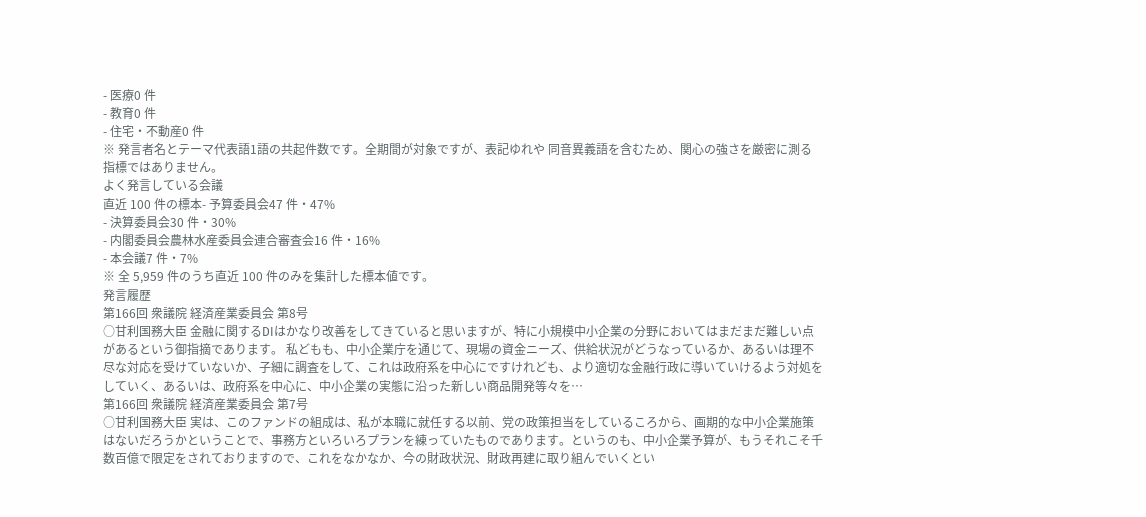- 医療0 件
- 教育0 件
- 住宅・不動産0 件
※ 発言者名とテーマ代表語1語の共起件数です。全期間が対象ですが、表記ゆれや 同音異義語を含むため、関心の強さを厳密に測る指標ではありません。
よく発言している会議
直近 100 件の標本- 予算委員会47 件・47%
- 決算委員会30 件・30%
- 内閣委員会農林水産委員会連合審査会16 件・16%
- 本会議7 件・7%
※ 全 5,959 件のうち直近 100 件のみを集計した標本値です。
発言履歴
第166回 衆議院 経済産業委員会 第8号
○甘利国務大臣 金融に関するDIはかなり改善をしてきていると思いますが、特に小規模中小企業の分野においてはまだまだ難しい点があるという御指摘であります。 私どもも、中小企業庁を通じて、現場の資金ニーズ、供給状況がどうなっているか、あるいは理不尽な対応を受けていないか、子細に調査をして、これは政府系を中心にですけれども、より適切な金融行政に導いていけるよう対処をしていく、あるいは、政府系を中心に、中小企業の実態に沿った新しい商品開発等々を…
第166回 衆議院 経済産業委員会 第7号
○甘利国務大臣 実は、このファンドの組成は、私が本職に就任する以前、党の政策担当をしているころから、画期的な中小企業施策はないだろうかということで、事務方といろいろプランを練っていたものであります。というのも、中小企業予算が、もうそれこそ千数百億で限定をされておりますので、これをなかなか、今の財政状況、財政再建に取り組んでいくとい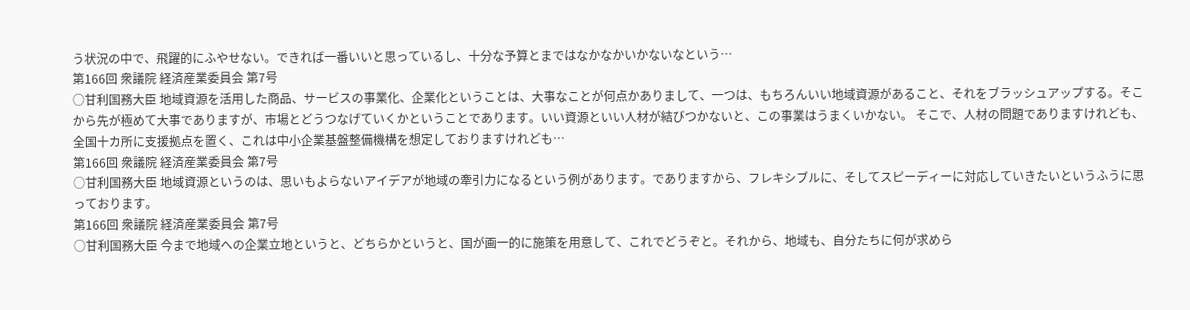う状況の中で、飛躍的にふやせない。できれば一番いいと思っているし、十分な予算とまではなかなかいかないなという…
第166回 衆議院 経済産業委員会 第7号
○甘利国務大臣 地域資源を活用した商品、サービスの事業化、企業化ということは、大事なことが何点かありまして、一つは、もちろんいい地域資源があること、それをブラッシュアップする。そこから先が極めて大事でありますが、市場とどうつなげていくかということであります。いい資源といい人材が結びつかないと、この事業はうまくいかない。 そこで、人材の問題でありますけれども、全国十カ所に支援拠点を置く、これは中小企業基盤整備機構を想定しておりますけれども…
第166回 衆議院 経済産業委員会 第7号
○甘利国務大臣 地域資源というのは、思いもよらないアイデアが地域の牽引力になるという例があります。でありますから、フレキシブルに、そしてスピーディーに対応していきたいというふうに思っております。
第166回 衆議院 経済産業委員会 第7号
○甘利国務大臣 今まで地域への企業立地というと、どちらかというと、国が画一的に施策を用意して、これでどうぞと。それから、地域も、自分たちに何が求めら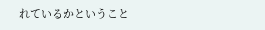れているかということ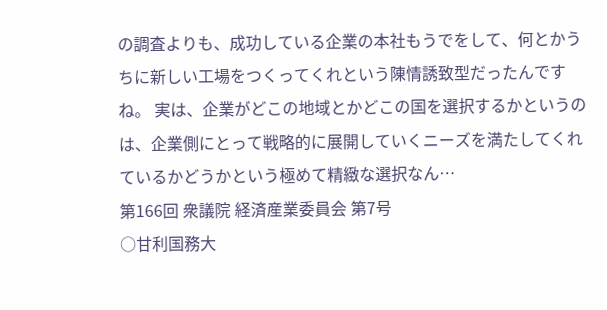の調査よりも、成功している企業の本社もうでをして、何とかうちに新しい工場をつくってくれという陳情誘致型だったんですね。 実は、企業がどこの地域とかどこの国を選択するかというのは、企業側にとって戦略的に展開していくニーズを満たしてくれているかどうかという極めて精緻な選択なん…
第166回 衆議院 経済産業委員会 第7号
○甘利国務大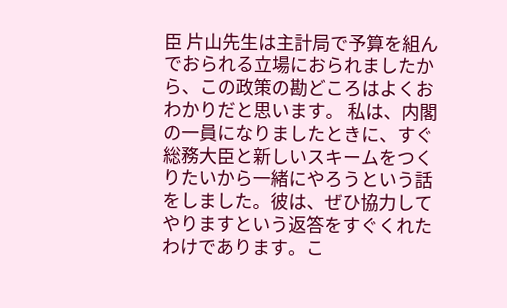臣 片山先生は主計局で予算を組んでおられる立場におられましたから、この政策の勘どころはよくおわかりだと思います。 私は、内閣の一員になりましたときに、すぐ総務大臣と新しいスキームをつくりたいから一緒にやろうという話をしました。彼は、ぜひ協力してやりますという返答をすぐくれたわけであります。こ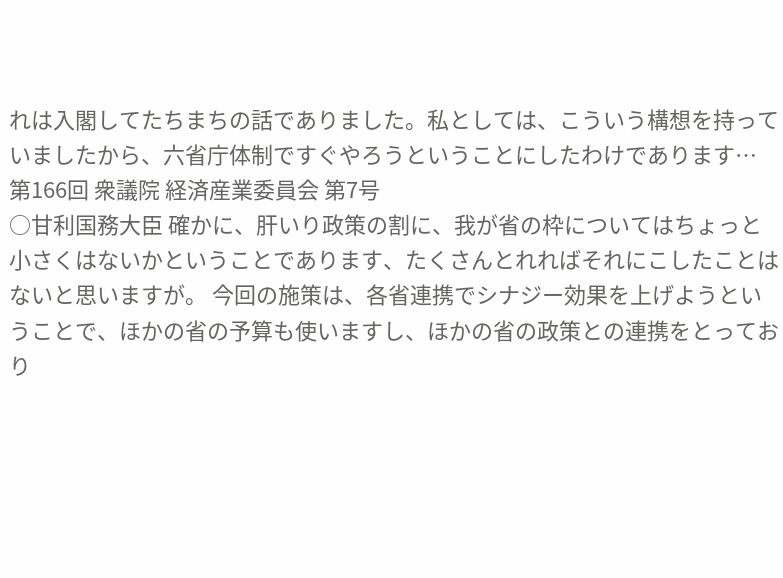れは入閣してたちまちの話でありました。私としては、こういう構想を持っていましたから、六省庁体制ですぐやろうということにしたわけであります…
第166回 衆議院 経済産業委員会 第7号
○甘利国務大臣 確かに、肝いり政策の割に、我が省の枠についてはちょっと小さくはないかということであります、たくさんとれればそれにこしたことはないと思いますが。 今回の施策は、各省連携でシナジー効果を上げようということで、ほかの省の予算も使いますし、ほかの省の政策との連携をとっており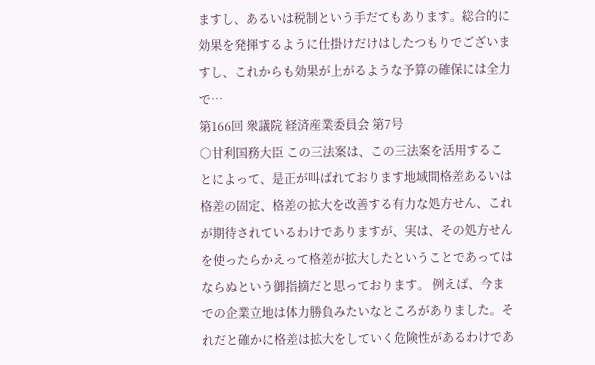ますし、あるいは税制という手だてもあります。総合的に効果を発揮するように仕掛けだけはしたつもりでございますし、これからも効果が上がるような予算の確保には全力で…
第166回 衆議院 経済産業委員会 第7号
○甘利国務大臣 この三法案は、この三法案を活用することによって、是正が叫ばれております地域間格差あるいは格差の固定、格差の拡大を改善する有力な処方せん、これが期待されているわけでありますが、実は、その処方せんを使ったらかえって格差が拡大したということであってはならぬという御指摘だと思っております。 例えば、今までの企業立地は体力勝負みたいなところがありました。それだと確かに格差は拡大をしていく危険性があるわけであ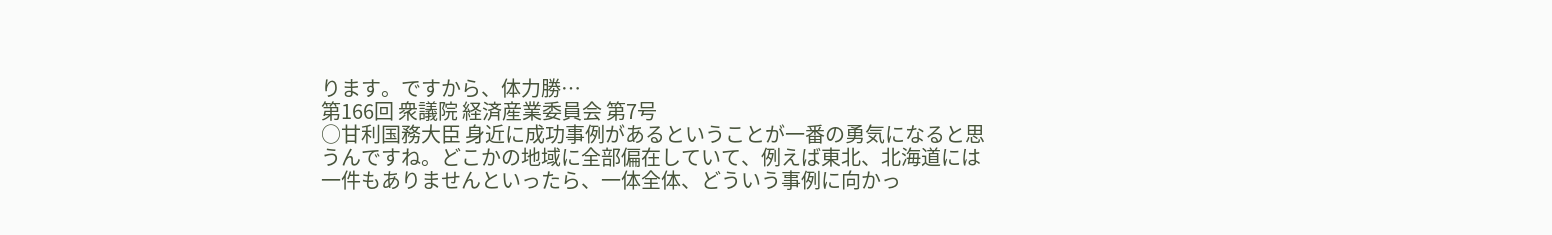ります。ですから、体力勝…
第166回 衆議院 経済産業委員会 第7号
○甘利国務大臣 身近に成功事例があるということが一番の勇気になると思うんですね。どこかの地域に全部偏在していて、例えば東北、北海道には一件もありませんといったら、一体全体、どういう事例に向かっ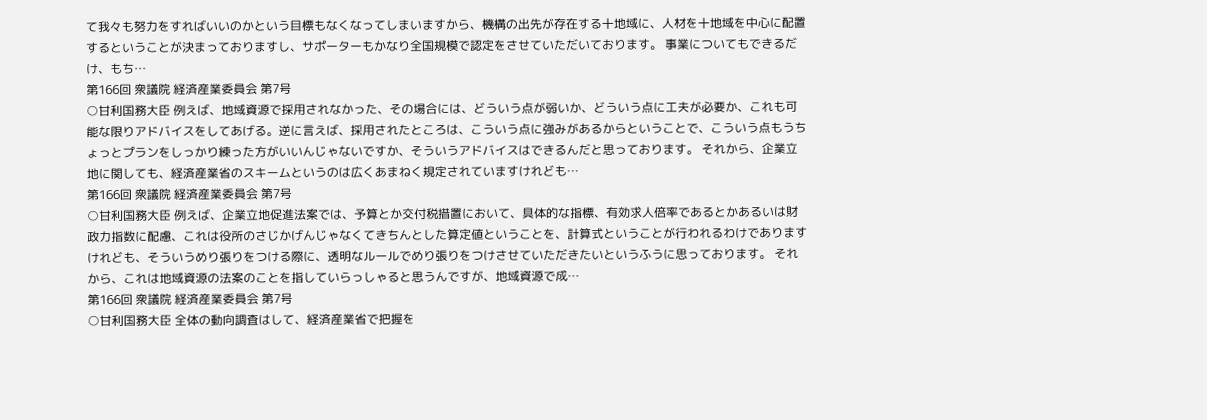て我々も努力をすればいいのかという目標もなくなってしまいますから、機構の出先が存在する十地域に、人材を十地域を中心に配置するということが決まっておりますし、サポーターもかなり全国規模で認定をさせていただいております。 事業についてもできるだけ、もち…
第166回 衆議院 経済産業委員会 第7号
○甘利国務大臣 例えば、地域資源で採用されなかった、その場合には、どういう点が弱いか、どういう点に工夫が必要か、これも可能な限りアドバイスをしてあげる。逆に言えば、採用されたところは、こういう点に強みがあるからということで、こういう点もうちょっとプランをしっかり練った方がいいんじゃないですか、そういうアドバイスはできるんだと思っております。 それから、企業立地に関しても、経済産業省のスキームというのは広くあまねく規定されていますけれども…
第166回 衆議院 経済産業委員会 第7号
○甘利国務大臣 例えば、企業立地促進法案では、予算とか交付税措置において、具体的な指標、有効求人倍率であるとかあるいは財政力指数に配慮、これは役所のさじかげんじゃなくてきちんとした算定値ということを、計算式ということが行われるわけでありますけれども、そういうめり張りをつける際に、透明なルールでめり張りをつけさせていただきたいというふうに思っております。 それから、これは地域資源の法案のことを指していらっしゃると思うんですが、地域資源で成…
第166回 衆議院 経済産業委員会 第7号
○甘利国務大臣 全体の動向調査はして、経済産業省で把握を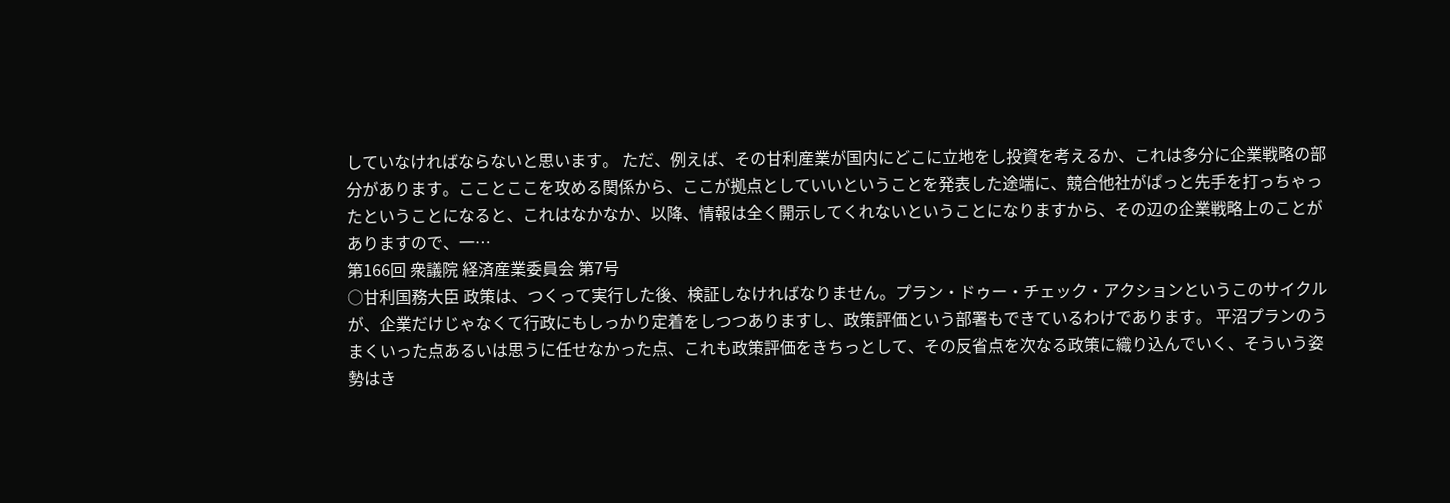していなければならないと思います。 ただ、例えば、その甘利産業が国内にどこに立地をし投資を考えるか、これは多分に企業戦略の部分があります。こことここを攻める関係から、ここが拠点としていいということを発表した途端に、競合他社がぱっと先手を打っちゃったということになると、これはなかなか、以降、情報は全く開示してくれないということになりますから、その辺の企業戦略上のことがありますので、一…
第166回 衆議院 経済産業委員会 第7号
○甘利国務大臣 政策は、つくって実行した後、検証しなければなりません。プラン・ドゥー・チェック・アクションというこのサイクルが、企業だけじゃなくて行政にもしっかり定着をしつつありますし、政策評価という部署もできているわけであります。 平沼プランのうまくいった点あるいは思うに任せなかった点、これも政策評価をきちっとして、その反省点を次なる政策に織り込んでいく、そういう姿勢はき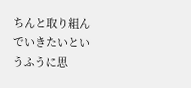ちんと取り組んでいきたいというふうに思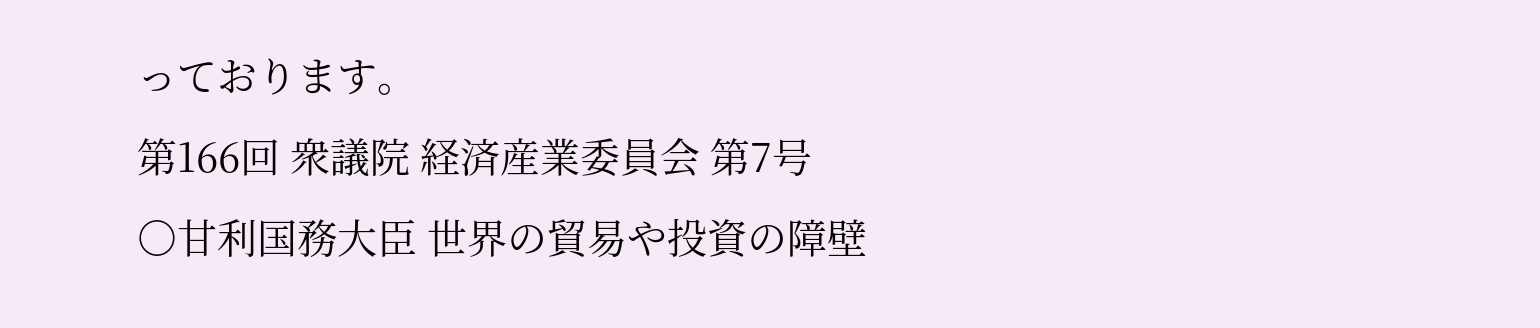っております。
第166回 衆議院 経済産業委員会 第7号
○甘利国務大臣 世界の貿易や投資の障壁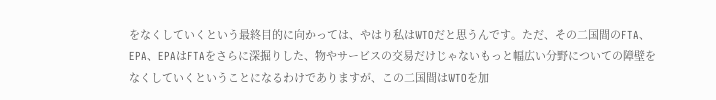をなくしていくという最終目的に向かっては、やはり私はWTOだと思うんです。ただ、その二国間のFTA、EPA、EPAはFTAをさらに深掘りした、物やサービスの交易だけじゃないもっと幅広い分野についての障壁をなくしていくということになるわけでありますが、この二国間はWTOを加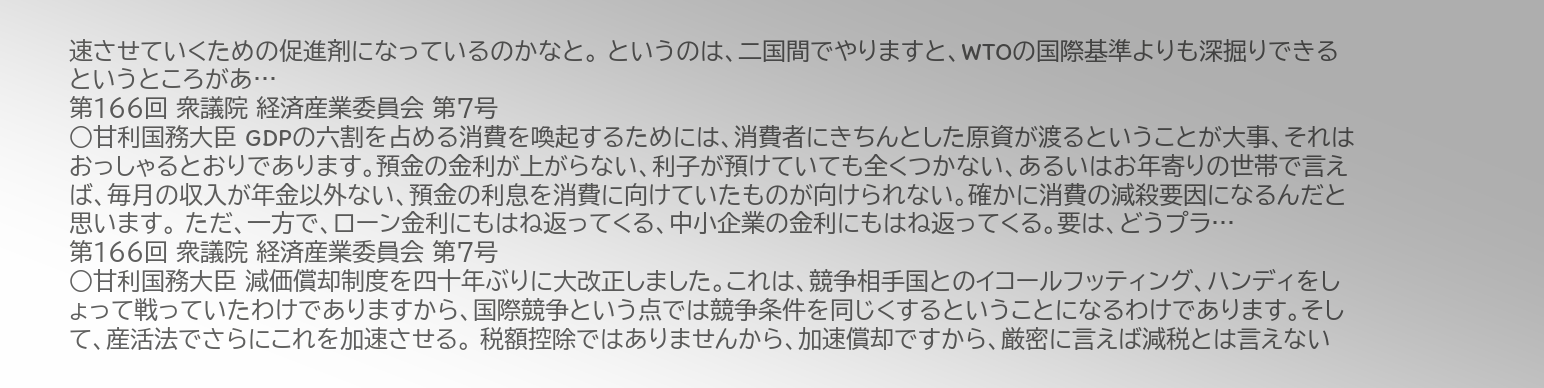速させていくための促進剤になっているのかなと。 というのは、二国間でやりますと、WTOの国際基準よりも深掘りできるというところがあ…
第166回 衆議院 経済産業委員会 第7号
○甘利国務大臣 GDPの六割を占める消費を喚起するためには、消費者にきちんとした原資が渡るということが大事、それはおっしゃるとおりであります。預金の金利が上がらない、利子が預けていても全くつかない、あるいはお年寄りの世帯で言えば、毎月の収入が年金以外ない、預金の利息を消費に向けていたものが向けられない。確かに消費の減殺要因になるんだと思います。 ただ、一方で、ローン金利にもはね返ってくる、中小企業の金利にもはね返ってくる。要は、どうプラ…
第166回 衆議院 経済産業委員会 第7号
○甘利国務大臣 減価償却制度を四十年ぶりに大改正しました。これは、競争相手国とのイコールフッティング、ハンディをしょって戦っていたわけでありますから、国際競争という点では競争条件を同じくするということになるわけであります。そして、産活法でさらにこれを加速させる。 税額控除ではありませんから、加速償却ですから、厳密に言えば減税とは言えない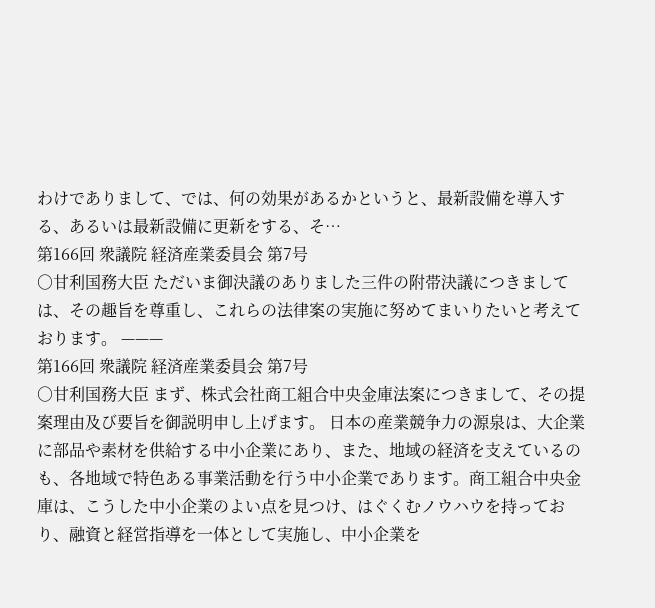わけでありまして、では、何の効果があるかというと、最新設備を導入する、あるいは最新設備に更新をする、そ…
第166回 衆議院 経済産業委員会 第7号
○甘利国務大臣 ただいま御決議のありました三件の附帯決議につきましては、その趣旨を尊重し、これらの法律案の実施に努めてまいりたいと考えております。 ———
第166回 衆議院 経済産業委員会 第7号
○甘利国務大臣 まず、株式会社商工組合中央金庫法案につきまして、その提案理由及び要旨を御説明申し上げます。 日本の産業競争力の源泉は、大企業に部品や素材を供給する中小企業にあり、また、地域の経済を支えているのも、各地域で特色ある事業活動を行う中小企業であります。商工組合中央金庫は、こうした中小企業のよい点を見つけ、はぐくむノウハウを持っており、融資と経営指導を一体として実施し、中小企業を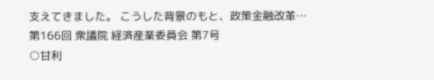支えてきました。 こうした背景のもと、政策金融改革…
第166回 衆議院 経済産業委員会 第7号
○甘利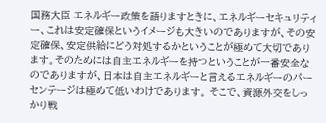国務大臣 エネルギー政策を語りますときに、エネルギーセキュリティー、これは安定確保というイメージも大きいのでありますが、その安定確保、安定供給にどう対処するかということが極めて大切であります。そのためには自主エネルギーを持つということが一番安全なのでありますが、日本は自主エネルギーと言えるエネルギーのパーセンテージは極めて低いわけであります。 そこで、資源外交をしっかり戦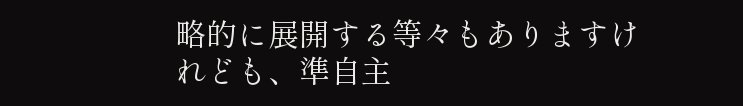略的に展開する等々もありますけれども、準自主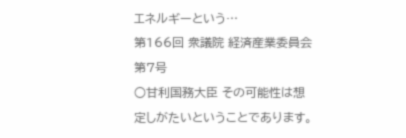エネルギーという…
第166回 衆議院 経済産業委員会 第7号
○甘利国務大臣 その可能性は想定しがたいということであります。